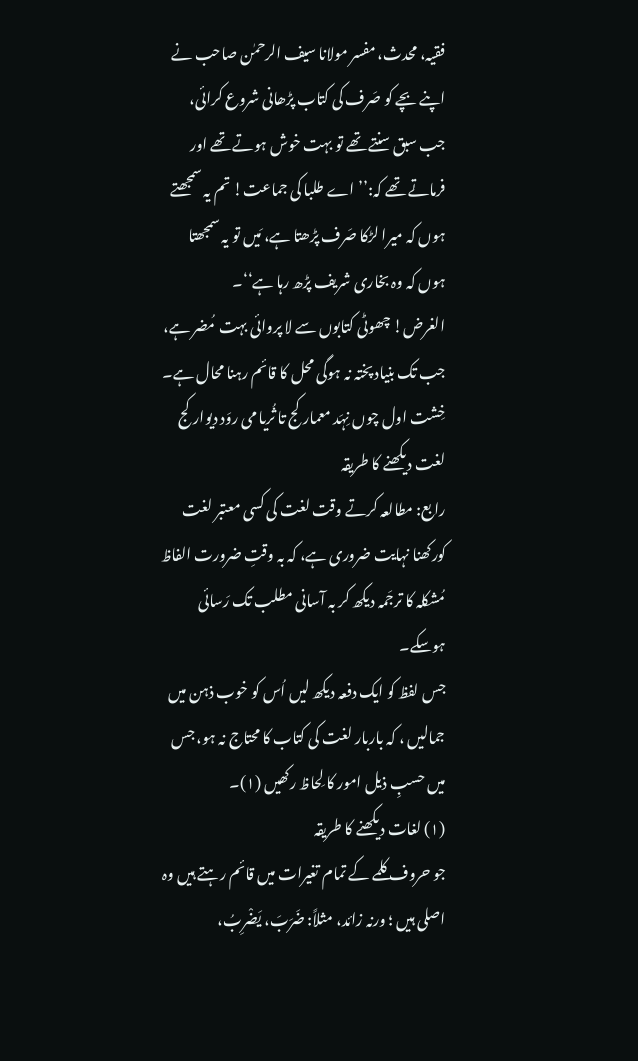فقیہ، محدث، مفسر مولانا سیف الرحمٰن صاحب نے اپنے بچے کو صَرف کی کتاب پڑھانی شروع کرائی، جب سبق سنتے تھے تو بہت خوش ہوتے تھے اور فرماتے تھے کہ:’’اے طلبا کی جماعت! تم یہ سمجھتے ہوں کہ میرا لڑکا صَرف پڑھتا ہے، مَیں تو یہ سمجھتا ہوں کہ وہ بخاری شریف پڑھ رہا ہے‘‘۔
الغرض! چھوٹی کتابوں سے لا پروائی بہت مُضر ہے، جب تک بنیاد پختہ نہ ہوگی محل کا قائم رہنا محال ہے۔
خِشت اول چوں نِہَد معمار کج تا ثُریا می روَد دیوار کج
لغت دیکھنے کا طریقہ
رابع: مطالعہ کرتے وقت لغت کی کسی معتبر لغت کورکھنا نہایت ضروری ہے، کہ بہ وقتِ ضرورت الفاظ مُشکلہ کا ترجَمہ دیکھ کر بہ آسانی مطلب تک رَسائی ہوسکے۔
جس لفظ کو ایک دفعہ دیکھ لیں اُس کو خوب ذہن میں جمالیں ، کہ باربار لغت کی کتاب کا محتاج نہ ہو، جس میں حسبِ ذیل امور کا لِحاظ رکھیں (۱)۔
(۱) لغات دیکھنے کا طریقہ
جو حروف کلمے کے تمام تغیرات میں قائم رہتے ہیں وہ اصلی ہیں ؛ ورنہ زائد، مثلاً: ضَرَبَ، یَضْرِبُ،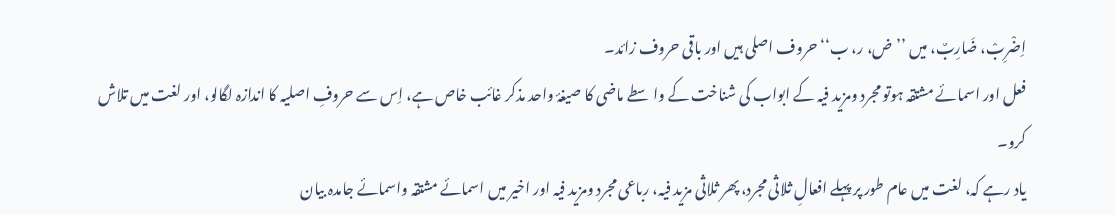اِضْرِبْ، ضَارِبٌ، میں ’’ض، ر، ب‘‘ حروف اصلی ہیں اور باقی حروف زائد۔
فعل اور اسمائے مشتقہ ہوتو مجرد ومزید فیہ کے ابواب کی شناخت کے واسطے ماضی کا صیغۂ واحد مذکر غائب خاص ہے، اِس سے حروفِ اصلیہ کا اندازہ لگالو، اور لغت میں تلاش کرو۔
یاد رہے کہ، لغت میں عام طور پر پہلے افعالِ ثلاثی مجرد، پھر ثلاثی مزید فیہ، رباعی مجرد ومزید فیہ اور اخیر میں اسمائے مشتقہ واسمائے جامدہ بیان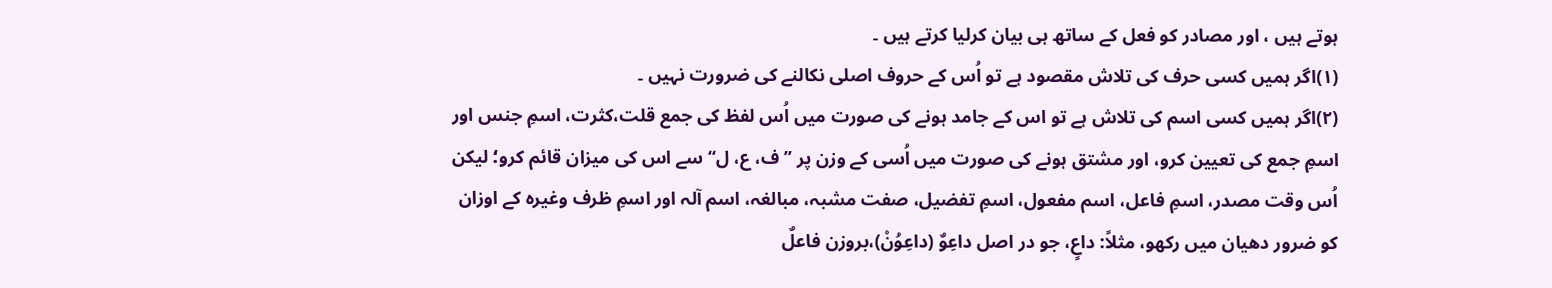ہوتے ہیں ، اور مصادر کو فعل کے ساتھ ہی بیان کرلیا کرتے ہیں ۔
(۱)اگر ہمیں کسی حرف کی تلاش مقصود ہے تو اُس کے حروف اصلی نکالنے کی ضرورت نہیں ۔
(۲)اگر ہمیں کسی اسم کی تلاش ہے تو اس کے جامد ہونے کی صورت میں اُس لفظ کی جمع قلت،کثرت، اسمِ جنس اور اسمِ جمع کی تعیین کرو، اور مشتق ہونے کی صورت میں اُسی کے وزن پر ’’ف، ع، ل‘‘ سے اس کی میزان قائم کرو؛ لیکن اُس وقت مصدر، اسمِ فاعل، اسم مفعول، اسمِ تفضیل، صفت مشبہ، مبالغہ، اسم آلہ اور اسمِ ظرف وغیرہ کے اوزان کو ضرور دھیان میں رکھو، مثلاً: داعٍ، جو در اصل داعِوٌ (داعِوُنْ)،بروزن فاعلٌ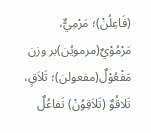(فَاعِلُنْ)؛ مَرْمِيٌّ، مَرْمُوْيٌ(مرمویُن)بر وزن مَفْعُوْلٌ(مفعولن)؛ تَلاَقٍ، تَلاقُوٌ (تَلاَقِوُنْ) تَفاعُلٌ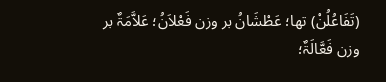(تَفَاعُلُنْ) تھا؛ عَطْشَانُ بر وزن فَعْلاَنُ؛ عَلاَّمَۃٌ بر وزن فَعَّالَۃٌ؛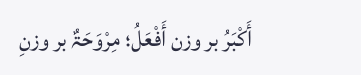أَکْبَرُ بر وزن أَفْعَلُ؛ مِرْوَحَۃٌ بر وزنِ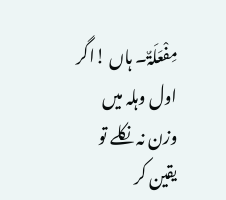مِفْعَلَۃٌ۔ ہاں !اگر اول وہلہ میں وزن نہ نکلے تو یقین کر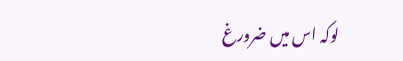لوکہ اس میں ضرورغ